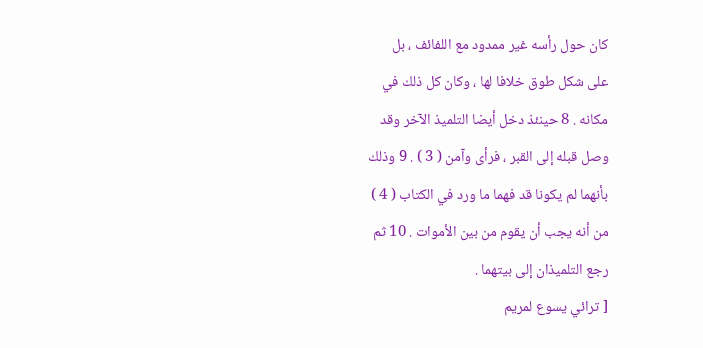كان حول رأسه غير ممدود مع اللفائف ، بل
على شكل طوق خلافا لها ، وكان كل ذلك في
مكانه . 8 حينئذ دخل أيضا التلميذ الآخر وقد
وصل قبله إلى القبر ، فرأى وآمن ( 3 ) . 9 وذلك
بأنهما لم يكونا قد فهما ما ورد في الكتاب ( 4 )
من أنه يجب أن يقوم من بين الأموات . 10 ثم
رجع التلميذان إلى بيتهما .
[ ترائي يسوع لمريم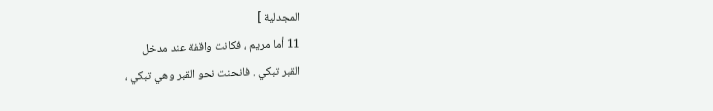المجدلية ]
11 أما مريم ، فكانت واقفة عند مدخل
القبر تبكي . فانحنت نحو القبر وهي تبكي ،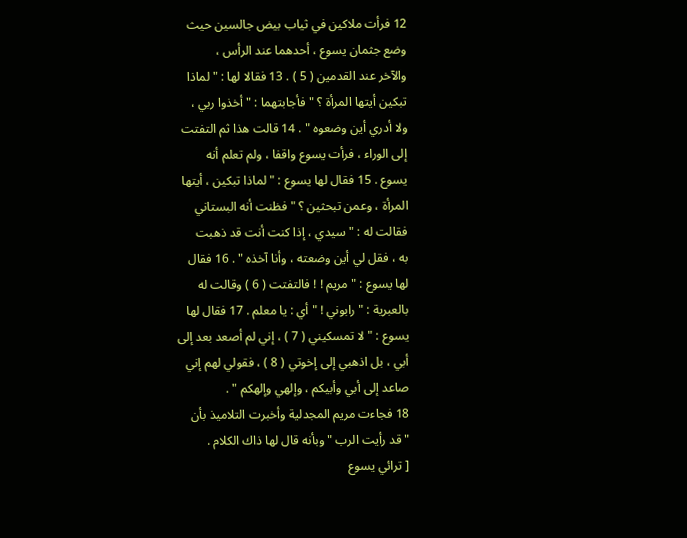12 فرأت ملاكين في ثياب بيض جالسين حيث
وضع جثمان يسوع ، أحدهما عند الرأس ،
والآخر عند القدمين ( 5 ) . 13 فقالا لها : " لماذا
تبكين أيتها المرأة ؟ " فأجابتهما : " أخذوا ربي ،
ولا أدري أين وضعوه " . 14 قالت هذا ثم التفتت
إلى الوراء ، فرأت يسوع واقفا ، ولم تعلم أنه
يسوع . 15 فقال لها يسوع : " لماذا تبكين ، أيتها
المرأة ، وعمن تبحثين ؟ " فظنت أنه البستاني
فقالت له : " سيدي ، إذا كنت أنت قد ذهبت
به ، فقل لي أين وضعته ، وأنا آخذه " . 16 فقال
لها يسوع : " مريم ! ! فالتفتت ( 6 ) وقالت له
بالعبرية : " رابوني ! " أي : يا معلم . 17 فقال لها
يسوع : " لا تمسكيني ( 7 ) ، إني لم أصعد بعد إلى
أبي ، بل اذهبي إلى إخوتي ( 8 ) ، فقولي لهم إني
صاعد إلى أبي وأبيكم ، وإلهي وإلهكم " .
18 فجاءت مريم المجدلية وأخبرت التلاميذ بأن
" قد رأيت الرب " وبأنه قال لها ذاك الكلام .
[ ترائي يسوع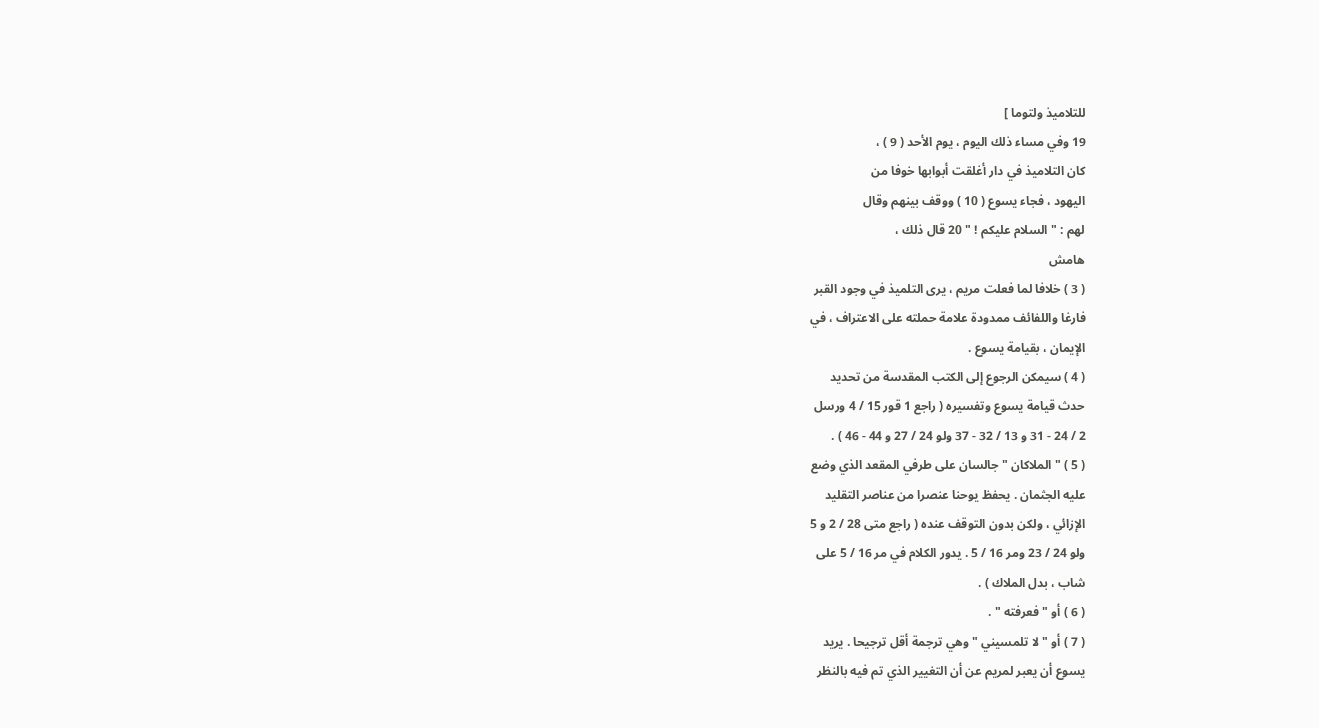للتلاميذ ولتوما ]
19 وفي مساء ذلك اليوم ، يوم الأحد ( 9 ) ،
كان التلاميذ في دار أغلقت أبوابها خوفا من
اليهود ، فجاء يسوع ( 10 ) ووقف بينهم وقال
لهم : " السلام عليكم ! " 20 قال ذلك ،
هامش
( 3 ) خلافا لما فعلت مريم ، يرى التلميذ في وجود القبر
فارغا واللفائف ممدودة علامة حملته على الاعتراف ، في
الإيمان ، بقيامة يسوع .
( 4 ) سيمكن الرجوع إلى الكتب المقدسة من تحديد
حدث قيامة يسوع وتفسيره ( راجع 1 قور 15 / 4 ورسل
2 / 24 - 31 و 13 / 32 - 37 ولو 24 / 27 و 44 - 46 ) .
( 5 ) " الملاكان " جالسان على طرفي المقعد الذي وضع
عليه الجثمان . يحفظ يوحنا عنصرا من عناصر التقليد
الإزائي ، ولكن بدون التوقف عنده ( راجع متى 28 / 2 و 5
ولو 24 / 23 ومر 16 / 5 . يدور الكلام في مر 16 / 5 على
شاب ، بدل الملاك ) .
( 6 ) أو " فعرفته " .
( 7 ) أو " لا تلمسيني " وهي ترجمة أقل ترجيحا . يريد
يسوع أن يعبر لمريم عن أن التغيير الذي تم فيه بالنظر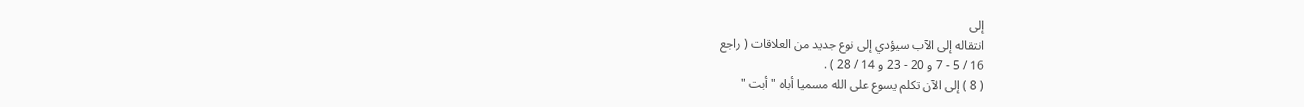إلى
انتقاله إلى الآب سيؤدي إلى نوع جديد من العلاقات ( راجع
16 / 5 - 7 و 20 - 23 و 14 / 28 ) .
( 8 ) إلى الآن تكلم يسوع على الله مسميا أباه " أبت "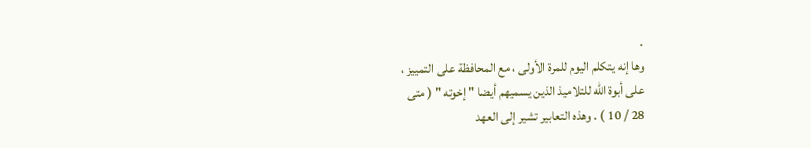.
وها إنه يتكلم اليوم للمرة الأولى ، مع المحافظة على التمييز ،
على أبوة الله للتلاميذ الذين يسميهم أيضا " إخوته " ( متى
28 / 10 ) . وهذه التعابير تشير إلى العهد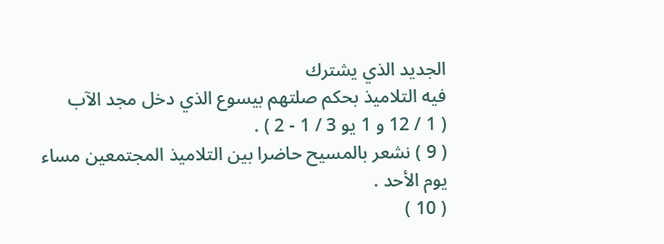الجديد الذي يشترك
فيه التلاميذ بحكم صلتهم بيسوع الذي دخل مجد الآب
( 1 / 12 و 1 يو 3 / 1 - 2 ) .
( 9 ) نشعر بالمسيح حاضرا بين التلاميذ المجتمعين مساء
يوم الأحد .
( 10 )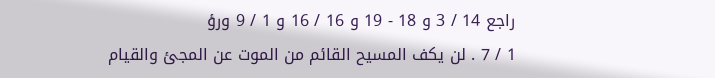راجع 14 / 3 و 18 - 19 و 16 / 16 و 1 / 9 ورؤ
1 / 7 . لن يكف المسيح القائم من الموت عن المجئ والقيام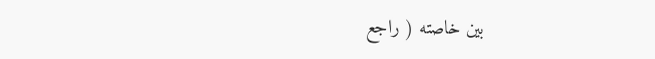بين خاصته ( راجع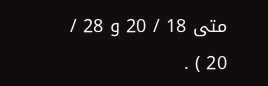متى 18 / 20 و 28 / 20 ) .